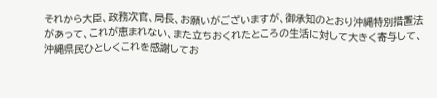それから大臣、政務次官、局長、お願いがございますが、御承知のとおり沖縄特別措置法があって、これが恵まれない、また立ちおくれたところの生活に対して大きく寄与して、沖縄県民ひとしくこれを感謝してお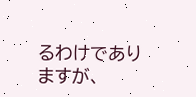るわけでありますが、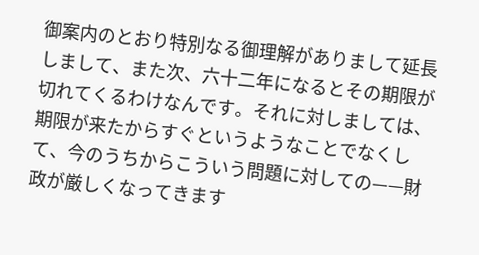御案内のとおり特別なる御理解がありまして延長しまして、また次、六十二年になるとその期限が切れてくるわけなんです。それに対しましては、期限が来たからすぐというようなことでなくして、今のうちからこういう問題に対しての——財政が厳しくなってきます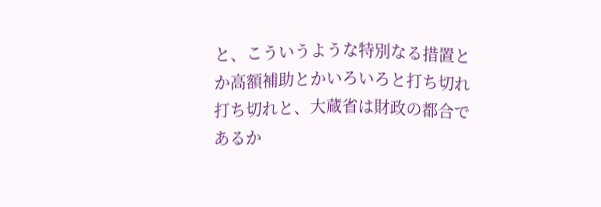と、こういうような特別なる措置とか高額補助とかいろいろと打ち切れ打ち切れと、大蔵省は財政の都合であるか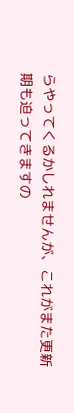らやってくるかしれませんが、これがまた更新期も迫ってきますの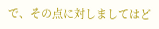で、その点に対しましてはど